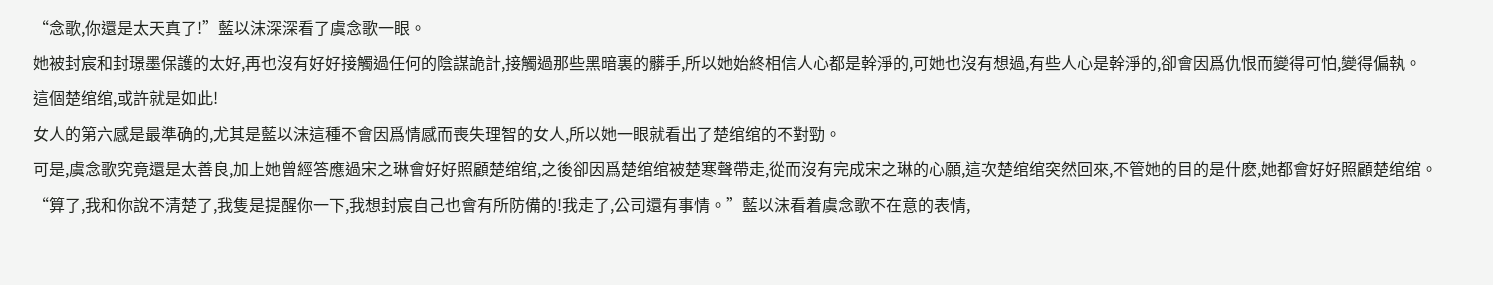“念歌,你還是太天真了!”藍以沫深深看了虞念歌一眼。
她被封宸和封璟墨保護的太好,再也沒有好好接觸過任何的陰謀詭計,接觸過那些黑暗裏的髒手,所以她始終相信人心都是幹淨的,可她也沒有想過,有些人心是幹淨的,卻會因爲仇恨而變得可怕,變得偏執。
這個楚绾绾,或許就是如此!
女人的第六感是最準确的,尤其是藍以沫這種不會因爲情感而喪失理智的女人,所以她一眼就看出了楚绾绾的不對勁。
可是,虞念歌究竟還是太善良,加上她曾經答應過宋之琳會好好照顧楚绾绾,之後卻因爲楚绾绾被楚寒聲帶走,從而沒有完成宋之琳的心願,這次楚绾绾突然回來,不管她的目的是什麽,她都會好好照顧楚绾绾。
“算了,我和你說不清楚了,我隻是提醒你一下,我想封宸自己也會有所防備的!我走了,公司還有事情。”藍以沫看着虞念歌不在意的表情,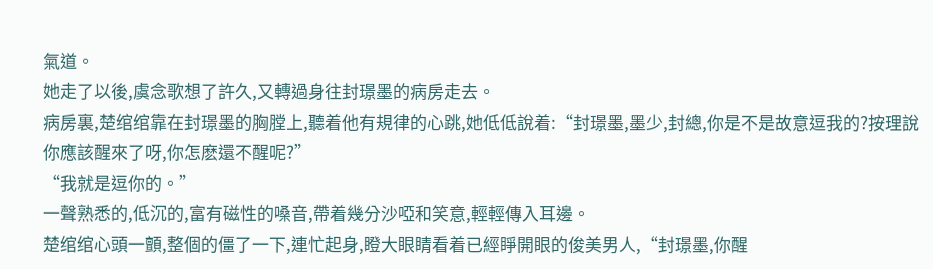氣道。
她走了以後,虞念歌想了許久,又轉過身往封璟墨的病房走去。
病房裏,楚绾绾靠在封璟墨的胸膛上,聽着他有規律的心跳,她低低說着:“封璟墨,墨少,封總,你是不是故意逗我的?按理說你應該醒來了呀,你怎麽還不醒呢?”
“我就是逗你的。”
一聲熟悉的,低沉的,富有磁性的嗓音,帶着幾分沙啞和笑意,輕輕傳入耳邊。
楚绾绾心頭一顫,整個的僵了一下,連忙起身,瞪大眼睛看着已經睜開眼的俊美男人,“封璟墨,你醒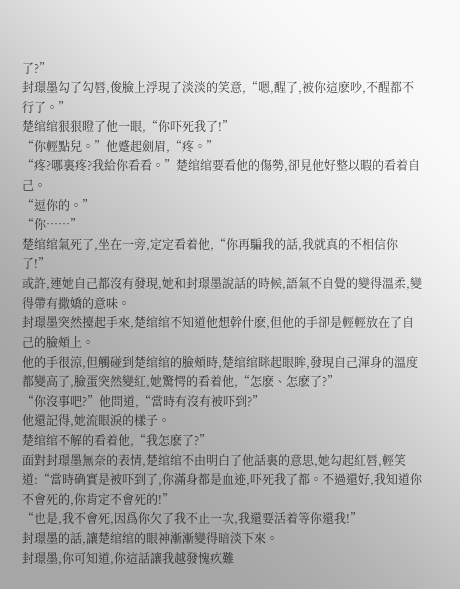了?”
封璟墨勾了勾唇,俊臉上浮現了淡淡的笑意,“嗯,醒了,被你這麽吵,不醒都不行了。”
楚绾绾狠狠瞪了他一眼,“你吓死我了!”
“你輕點兒。”他蹙起劍眉,“疼。”
“疼?哪裏疼?我給你看看。”楚绾绾要看他的傷勢,卻見他好整以暇的看着自己。
“逗你的。”
“你……”
楚绾绾氣死了,坐在一旁,定定看着他,“你再騙我的話,我就真的不相信你了!”
或許,連她自己都沒有發現,她和封璟墨說話的時候,語氣不自覺的變得溫柔,變得帶有撒嬌的意味。
封璟墨突然擡起手來,楚绾绾不知道他想幹什麽,但他的手卻是輕輕放在了自己的臉頰上。
他的手很涼,但觸碰到楚绾绾的臉頰時,楚绾绾眯起眼眸,發現自己渾身的溫度都變高了,臉蛋突然變紅,她驚愕的看着他,“怎麽、怎麽了?”
“你沒事吧?”他問道,“當時有沒有被吓到?”
他還記得,她流眼淚的樣子。
楚绾绾不解的看着他,“我怎麽了?”
面對封璟墨無奈的表情,楚绾绾不由明白了他話裏的意思,她勾起紅唇,輕笑道:“當時确實是被吓到了,你滿身都是血迹,吓死我了都。不過還好,我知道你不會死的,你肯定不會死的!”
“也是,我不會死,因爲你欠了我不止一次,我還要活着等你還我!”
封璟墨的話,讓楚绾绾的眼神漸漸變得暗淡下來。
封璟墨,你可知道,你這話讓我越發愧疚難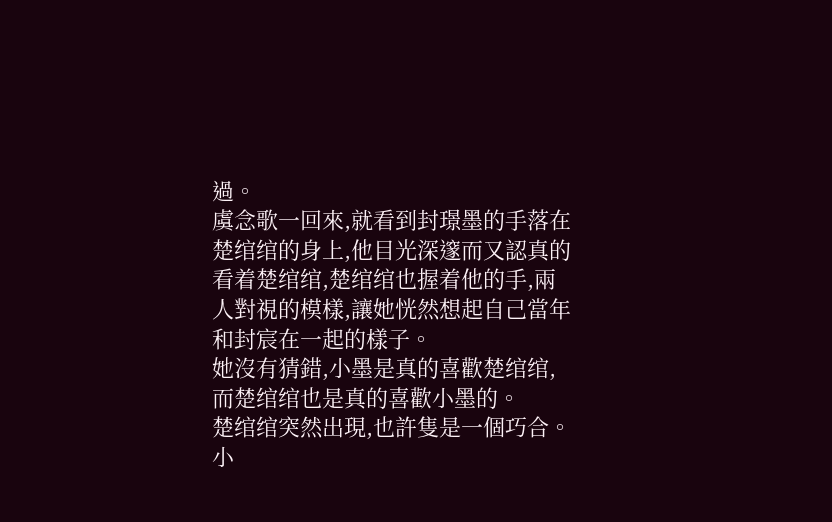過。
虞念歌一回來,就看到封璟墨的手落在楚绾绾的身上,他目光深邃而又認真的看着楚绾绾,楚绾绾也握着他的手,兩人對視的模樣,讓她恍然想起自己當年和封宸在一起的樣子。
她沒有猜錯,小墨是真的喜歡楚绾绾,而楚绾绾也是真的喜歡小墨的。
楚绾绾突然出現,也許隻是一個巧合。
小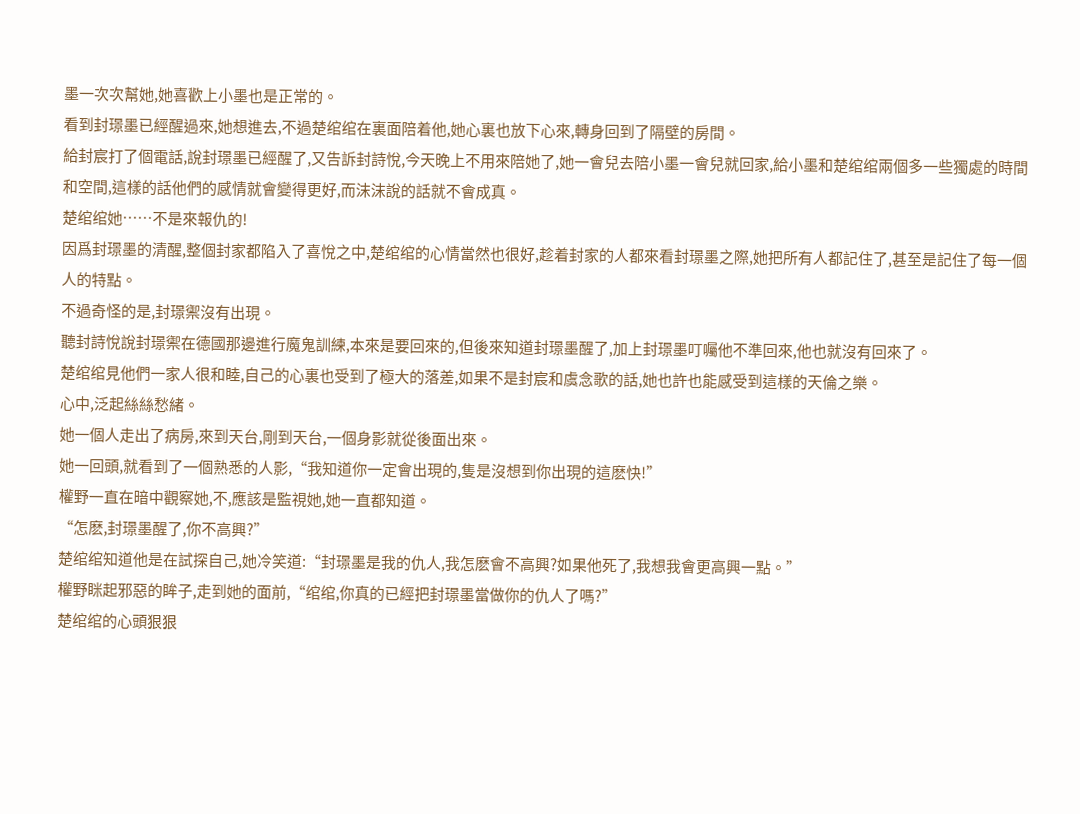墨一次次幫她,她喜歡上小墨也是正常的。
看到封璟墨已經醒過來,她想進去,不過楚绾绾在裏面陪着他,她心裏也放下心來,轉身回到了隔壁的房間。
給封宸打了個電話,說封璟墨已經醒了,又告訴封詩悅,今天晚上不用來陪她了,她一會兒去陪小墨一會兒就回家,給小墨和楚绾绾兩個多一些獨處的時間和空間,這樣的話他們的感情就會變得更好,而沫沫說的話就不會成真。
楚绾绾她……不是來報仇的!
因爲封璟墨的清醒,整個封家都陷入了喜悅之中,楚绾绾的心情當然也很好,趁着封家的人都來看封璟墨之際,她把所有人都記住了,甚至是記住了每一個人的特點。
不過奇怪的是,封璟禦沒有出現。
聽封詩悅說封璟禦在德國那邊進行魔鬼訓練,本來是要回來的,但後來知道封璟墨醒了,加上封璟墨叮囑他不準回來,他也就沒有回來了。
楚绾绾見他們一家人很和睦,自己的心裏也受到了極大的落差,如果不是封宸和虞念歌的話,她也許也能感受到這樣的天倫之樂。
心中,泛起絲絲愁緒。
她一個人走出了病房,來到天台,剛到天台,一個身影就從後面出來。
她一回頭,就看到了一個熟悉的人影,“我知道你一定會出現的,隻是沒想到你出現的這麽快!”
權野一直在暗中觀察她,不,應該是監視她,她一直都知道。
“怎麽,封璟墨醒了,你不高興?”
楚绾绾知道他是在試探自己,她冷笑道:“封璟墨是我的仇人,我怎麽會不高興?如果他死了,我想我會更高興一點。”
權野眯起邪惡的眸子,走到她的面前,“绾绾,你真的已經把封璟墨當做你的仇人了嗎?”
楚绾绾的心頭狠狠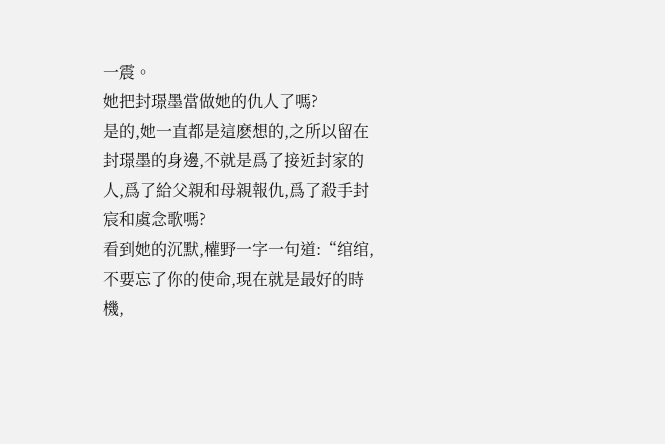一震。
她把封璟墨當做她的仇人了嗎?
是的,她一直都是這麽想的,之所以留在封璟墨的身邊,不就是爲了接近封家的人,爲了給父親和母親報仇,爲了殺手封宸和虞念歌嗎?
看到她的沉默,權野一字一句道:“绾绾,不要忘了你的使命,現在就是最好的時機,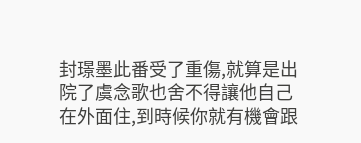封璟墨此番受了重傷,就算是出院了虞念歌也舍不得讓他自己在外面住,到時候你就有機會跟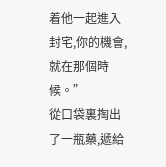着他一起進入封宅,你的機會,就在那個時候。”
從口袋裏掏出了一瓶藥,遞給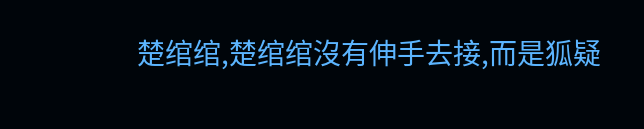楚绾绾,楚绾绾沒有伸手去接,而是狐疑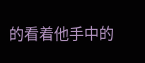的看着他手中的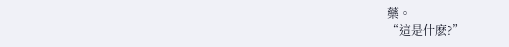藥。
“這是什麽?”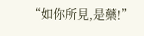“如你所見,是藥!”